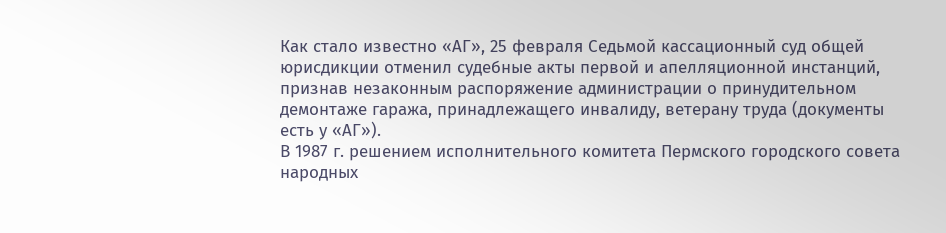Как стало известно «АГ», 25 февраля Седьмой кассационный суд общей юрисдикции отменил судебные акты первой и апелляционной инстанций, признав незаконным распоряжение администрации о принудительном демонтаже гаража, принадлежащего инвалиду, ветерану труда (документы есть у «АГ»).
В 1987 г. решением исполнительного комитета Пермского городского совета народных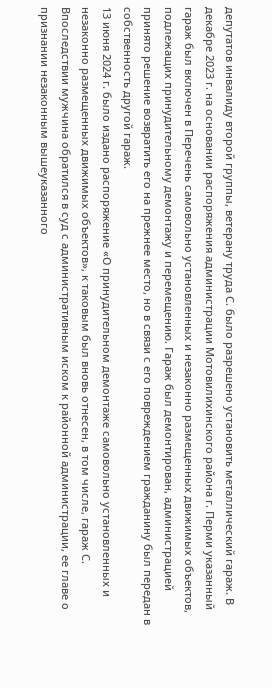депутатов инвалиду второй группы, ветерану труда С. было разрешено установить металлический гараж. В декабре 2023 г. на основании распоряжения администрации Мотовилихинского района г. Перми указанный гараж был включен в Перечень самовольно установленных и незаконно размещенных движимых объектов, подлежащих принудительному демонтажу и перемещению. Гараж был демонтирован, администрацией принято решение возвратить его на прежнее место, но в связи с его повреждением гражданину был передан в собственность другой гараж.
13 июня 2024 г. было издано распоряжение «О принудительном демонтаже самовольно установленных и незаконно размещенных движимых объектов», к таковым был вновь отнесен, в том числе, гараж С. Впоследствии мужчина обратился в суд с административным иском к районной администрации, ее главе о признании незаконным вышеуказанного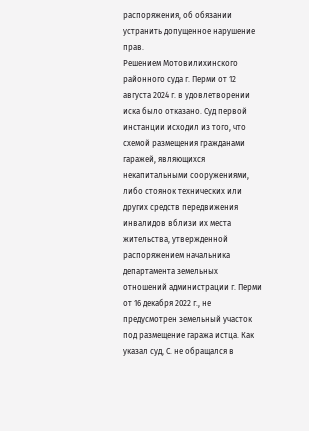распоряжения, об обязании устранить допущенное нарушение прав.
Решением Мотовилихинского районного суда г. Перми от 12 августа 2024 г. в удовлетворении иска было отказано. Суд первой инстанции исходил из того, что схемой размещения гражданами гаражей, являющихся некапитальными сооружениями, либо стоянок технических или других средств передвижения инвалидов вблизи их места жительства, утвержденной распоряжением начальника департамента земельных отношений администрации г. Перми от 16 декабря 2022 г., не предусмотрен земельный участок под размещение гаража истца. Как указал суд, С. не обращался в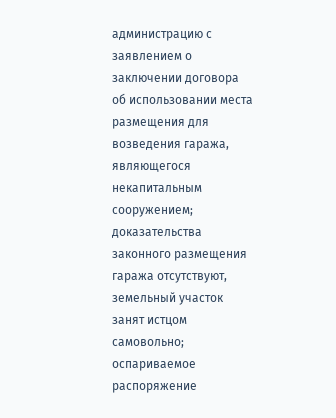администрацию с заявлением о заключении договора об использовании места размещения для возведения гаража, являющегося некапитальным сооружением; доказательства законного размещения гаража отсутствуют, земельный участок занят истцом самовольно; оспариваемое распоряжение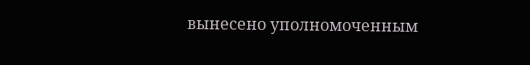вынесено уполномоченным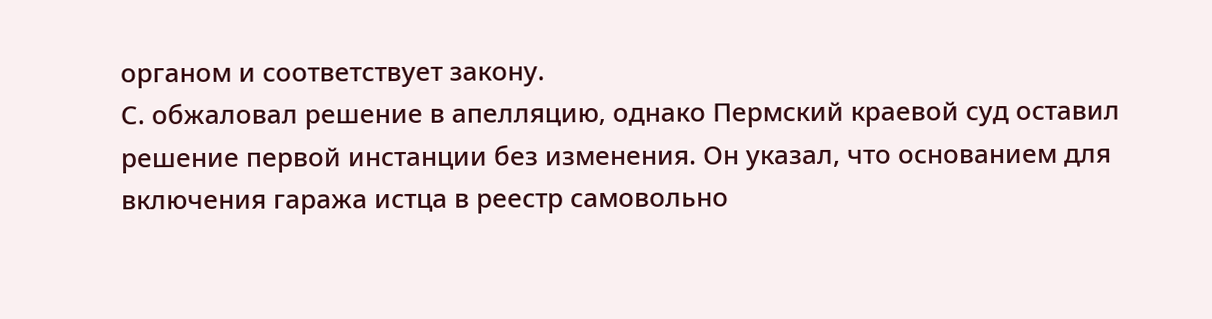органом и соответствует закону.
С. обжаловал решение в апелляцию, однако Пермский краевой суд оставил решение первой инстанции без изменения. Он указал, что основанием для включения гаража истца в реестр самовольно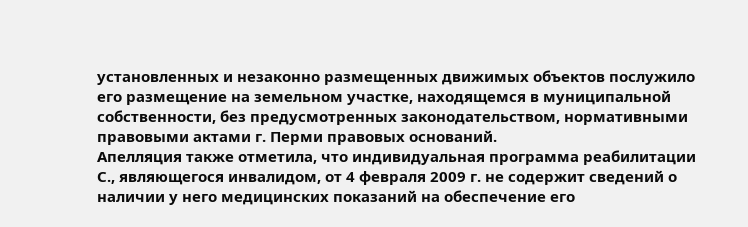установленных и незаконно размещенных движимых объектов послужило его размещение на земельном участке, находящемся в муниципальной собственности, без предусмотренных законодательством, нормативными правовыми актами г. Перми правовых оснований.
Апелляция также отметила, что индивидуальная программа реабилитации С., являющегося инвалидом, от 4 февраля 2009 г. не содержит сведений о наличии у него медицинских показаний на обеспечение его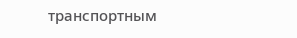транспортным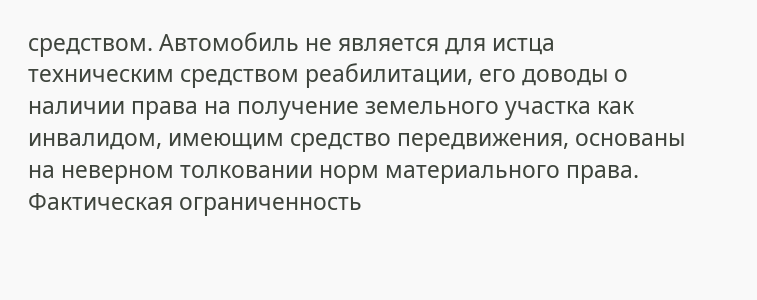средством. Автомобиль не является для истца техническим средством реабилитации, его доводы о наличии права на получение земельного участка как инвалидом, имеющим средство передвижения, основаны на неверном толковании норм материального права. Фактическая ограниченность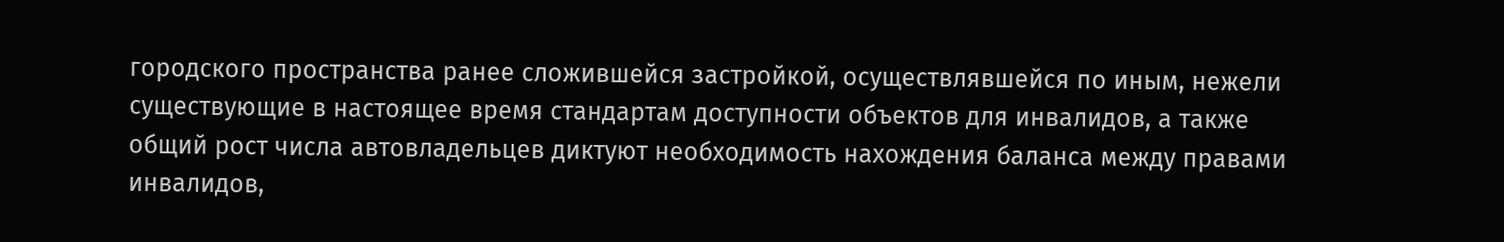городского пространства ранее сложившейся застройкой, осуществлявшейся по иным, нежели существующие в настоящее время стандартам доступности объектов для инвалидов, а также общий рост числа автовладельцев диктуют необходимость нахождения баланса между правами инвалидов,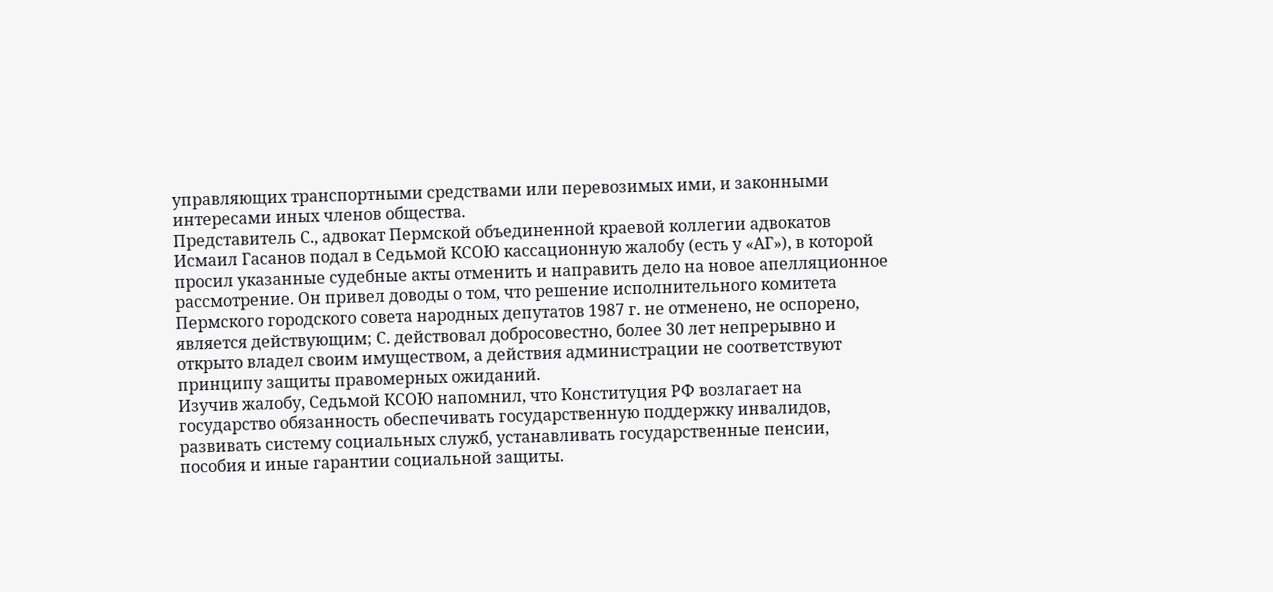управляющих транспортными средствами или перевозимых ими, и законными интересами иных членов общества.
Представитель С., адвокат Пермской объединенной краевой коллегии адвокатов Исмаил Гасанов подал в Седьмой КСОЮ кассационную жалобу (есть у «АГ»), в которой просил указанные судебные акты отменить и направить дело на новое апелляционное рассмотрение. Он привел доводы о том, что решение исполнительного комитета Пермского городского совета народных депутатов 1987 г. не отменено, не оспорено, является действующим; С. действовал добросовестно, более 30 лет непрерывно и открыто владел своим имуществом, а действия администрации не соответствуют принципу защиты правомерных ожиданий.
Изучив жалобу, Седьмой КСОЮ напомнил, что Конституция РФ возлагает на государство обязанность обеспечивать государственную поддержку инвалидов, развивать систему социальных служб, устанавливать государственные пенсии, пособия и иные гарантии социальной защиты.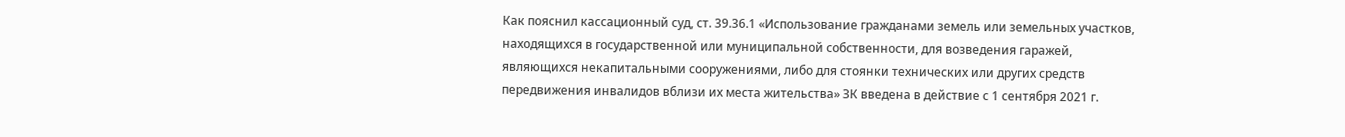Как пояснил кассационный суд, ст. 39.36.1 «Использование гражданами земель или земельных участков, находящихся в государственной или муниципальной собственности, для возведения гаражей, являющихся некапитальными сооружениями, либо для стоянки технических или других средств передвижения инвалидов вблизи их места жительства» ЗК введена в действие с 1 сентября 2021 г.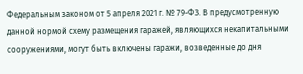Федеральным законом от 5 апреля 2021 г. № 79-ФЗ. В предусмотренную данной нормой схему размещения гаражей, являющихся некапитальными сооружениями, могут быть включены гаражи, возведенные до дня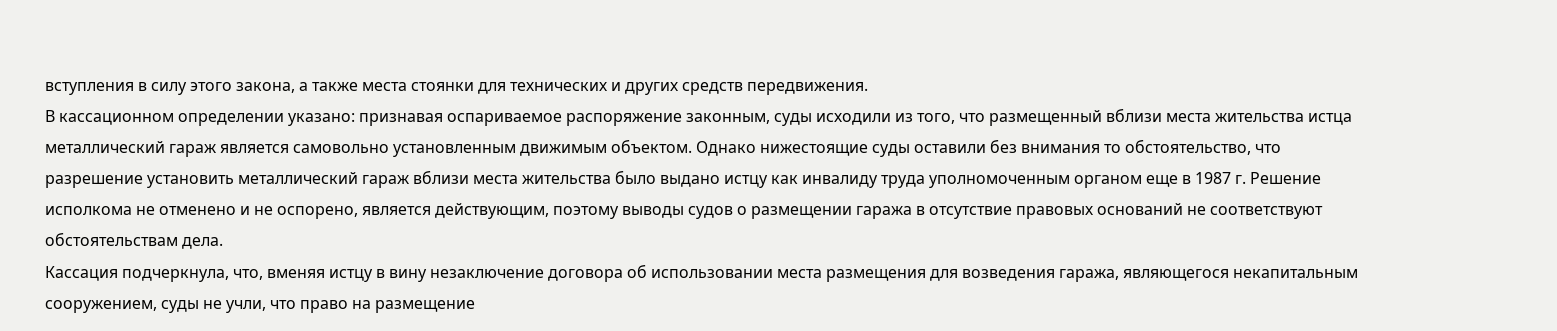вступления в силу этого закона, а также места стоянки для технических и других средств передвижения.
В кассационном определении указано: признавая оспариваемое распоряжение законным, суды исходили из того, что размещенный вблизи места жительства истца металлический гараж является самовольно установленным движимым объектом. Однако нижестоящие суды оставили без внимания то обстоятельство, что разрешение установить металлический гараж вблизи места жительства было выдано истцу как инвалиду труда уполномоченным органом еще в 1987 г. Решение исполкома не отменено и не оспорено, является действующим, поэтому выводы судов о размещении гаража в отсутствие правовых оснований не соответствуют обстоятельствам дела.
Кассация подчеркнула, что, вменяя истцу в вину незаключение договора об использовании места размещения для возведения гаража, являющегося некапитальным сооружением, суды не учли, что право на размещение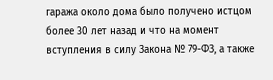гаража около дома было получено истцом более 30 лет назад и что на момент вступления в силу Закона № 79-ФЗ, а также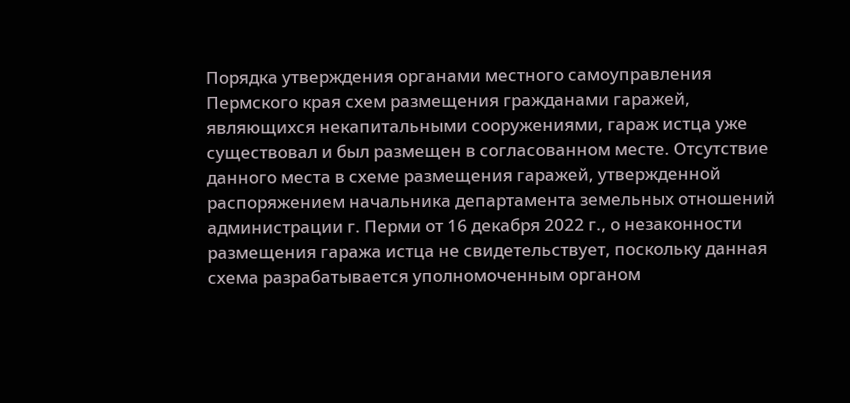Порядка утверждения органами местного самоуправления Пермского края схем размещения гражданами гаражей, являющихся некапитальными сооружениями, гараж истца уже существовал и был размещен в согласованном месте. Отсутствие данного места в схеме размещения гаражей, утвержденной распоряжением начальника департамента земельных отношений администрации г. Перми от 16 декабря 2022 г., о незаконности размещения гаража истца не свидетельствует, поскольку данная схема разрабатывается уполномоченным органом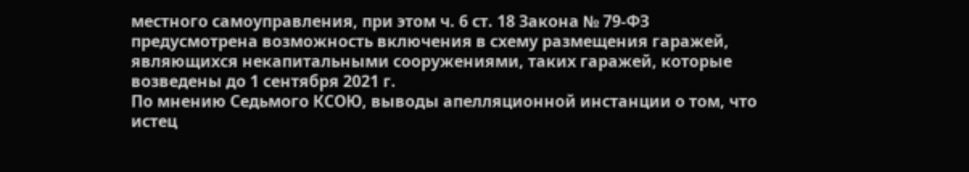местного самоуправления, при этом ч. 6 ст. 18 Закона № 79-ФЗ предусмотрена возможность включения в схему размещения гаражей, являющихся некапитальными сооружениями, таких гаражей, которые возведены до 1 сентября 2021 г.
По мнению Седьмого КСОЮ, выводы апелляционной инстанции о том, что истец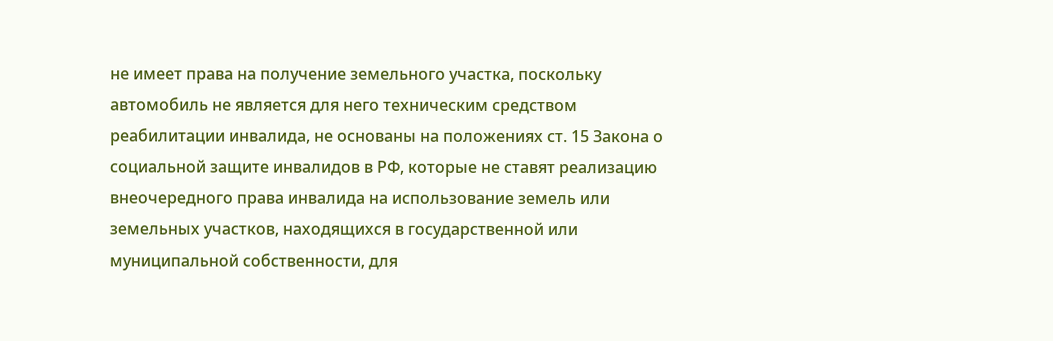не имеет права на получение земельного участка, поскольку автомобиль не является для него техническим средством реабилитации инвалида, не основаны на положениях ст. 15 Закона о социальной защите инвалидов в РФ, которые не ставят реализацию внеочередного права инвалида на использование земель или земельных участков, находящихся в государственной или муниципальной собственности, для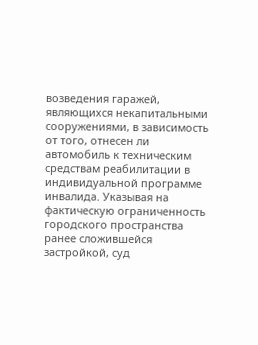возведения гаражей, являющихся некапитальными сооружениями, в зависимость от того, отнесен ли автомобиль к техническим средствам реабилитации в индивидуальной программе инвалида. Указывая на фактическую ограниченность городского пространства ранее сложившейся застройкой, суд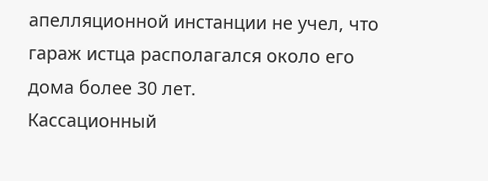апелляционной инстанции не учел, что гараж истца располагался около его дома более 30 лет.
Кассационный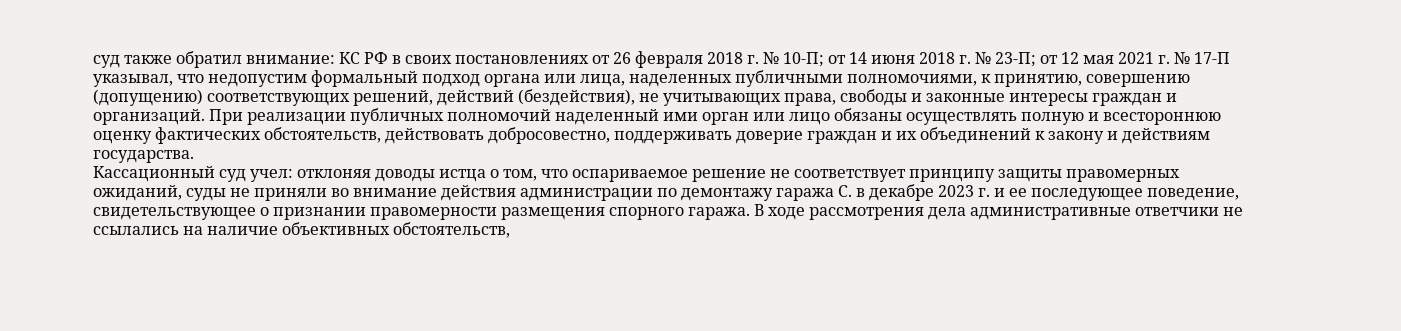суд также обратил внимание: КС РФ в своих постановлениях от 26 февраля 2018 г. № 10-П; от 14 июня 2018 г. № 23-П; от 12 мая 2021 г. № 17-П указывал, что недопустим формальный подход органа или лица, наделенных публичными полномочиями, к принятию, совершению (допущению) соответствующих решений, действий (бездействия), не учитывающих права, свободы и законные интересы граждан и организаций. При реализации публичных полномочий наделенный ими орган или лицо обязаны осуществлять полную и всестороннюю оценку фактических обстоятельств, действовать добросовестно, поддерживать доверие граждан и их объединений к закону и действиям государства.
Кассационный суд учел: отклоняя доводы истца о том, что оспариваемое решение не соответствует принципу защиты правомерных ожиданий, суды не приняли во внимание действия администрации по демонтажу гаража С. в декабре 2023 г. и ее последующее поведение, свидетельствующее о признании правомерности размещения спорного гаража. В ходе рассмотрения дела административные ответчики не ссылались на наличие объективных обстоятельств,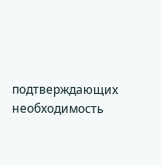подтверждающих необходимость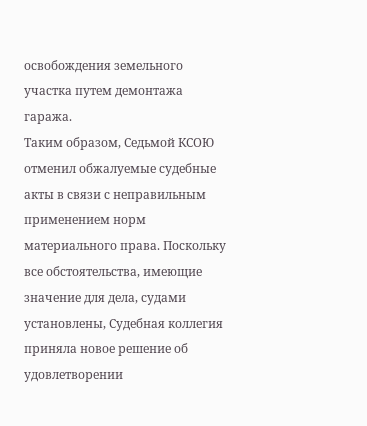освобождения земельного участка путем демонтажа гаража.
Таким образом, Седьмой КСОЮ отменил обжалуемые судебные акты в связи с неправильным применением норм материального права. Поскольку все обстоятельства, имеющие значение для дела, судами установлены, Судебная коллегия приняла новое решение об удовлетворении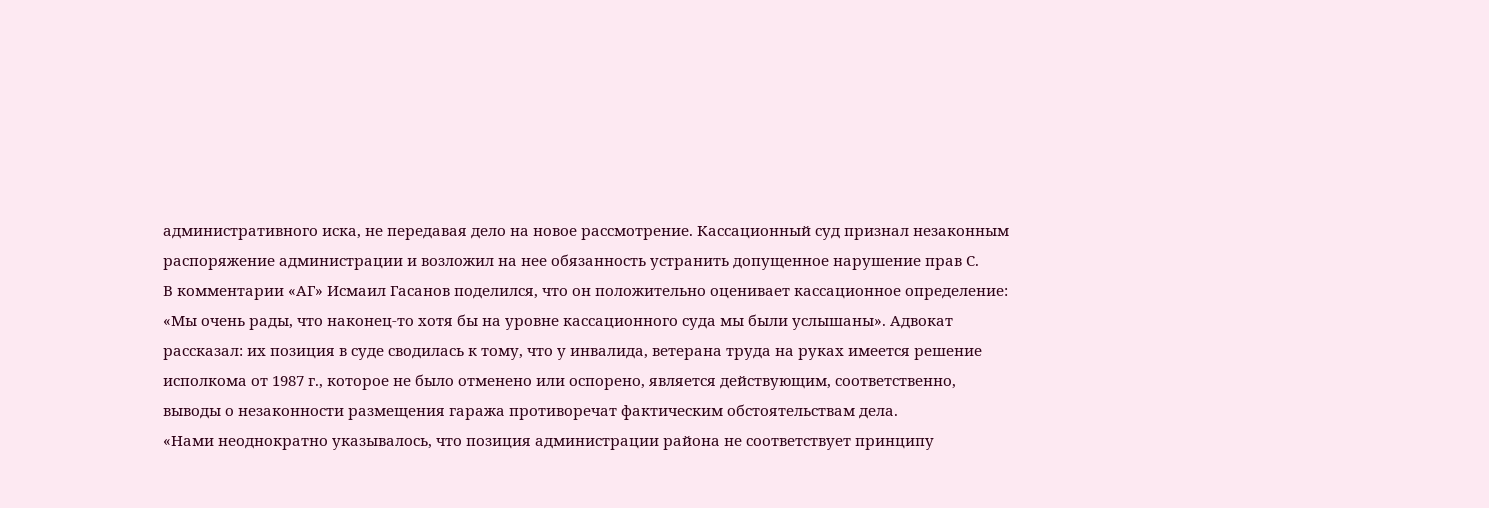административного иска, не передавая дело на новое рассмотрение. Кассационный суд признал незаконным распоряжение администрации и возложил на нее обязанность устранить допущенное нарушение прав С.
В комментарии «АГ» Исмаил Гасанов поделился, что он положительно оценивает кассационное определение: «Мы очень рады, что наконец-то хотя бы на уровне кассационного суда мы были услышаны». Адвокат рассказал: их позиция в суде сводилась к тому, что у инвалида, ветерана труда на руках имеется решение исполкома от 1987 г., которое не было отменено или оспорено, является действующим, соответственно, выводы о незаконности размещения гаража противоречат фактическим обстоятельствам дела.
«Нами неоднократно указывалось, что позиция администрации района не соответствует принципу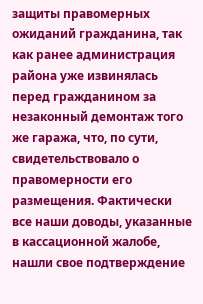защиты правомерных ожиданий гражданина, так как ранее администрация района уже извинялась перед гражданином за незаконный демонтаж того же гаража, что, по сути, свидетельствовало о правомерности его размещения. Фактически все наши доводы, указанные в кассационной жалобе, нашли свое подтверждение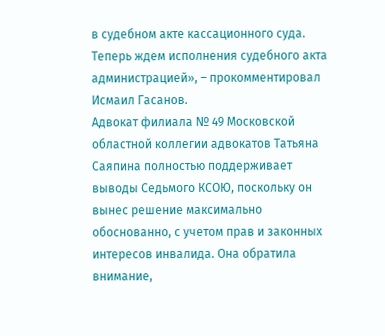в судебном акте кассационного суда. Теперь ждем исполнения судебного акта администрацией», – прокомментировал Исмаил Гасанов.
Адвокат филиала № 49 Московской областной коллегии адвокатов Татьяна Саяпина полностью поддерживает выводы Седьмого КСОЮ, поскольку он вынес решение максимально обоснованно, с учетом прав и законных интересов инвалида. Она обратила внимание,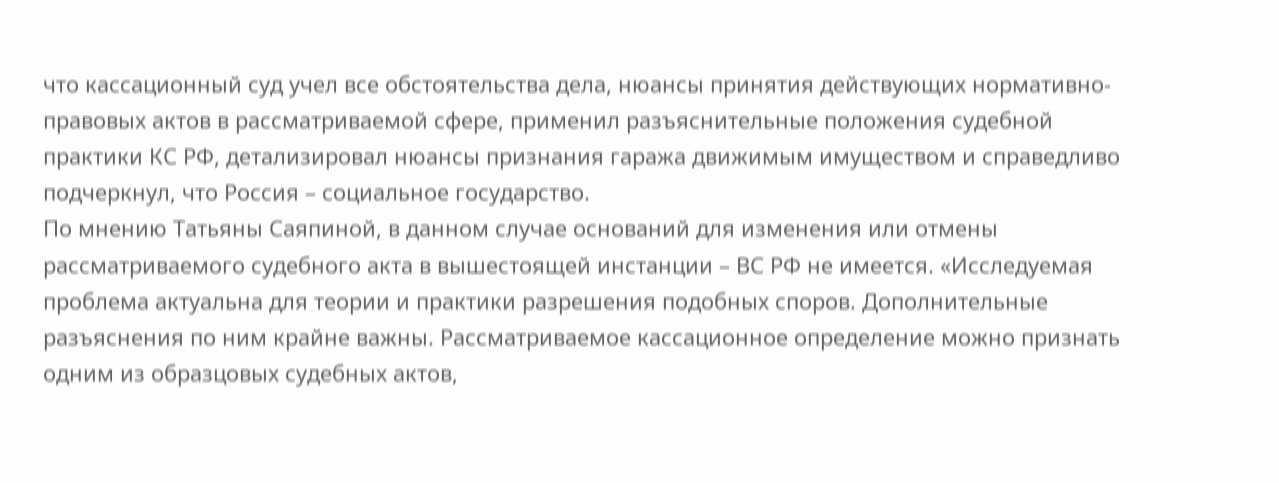что кассационный суд учел все обстоятельства дела, нюансы принятия действующих нормативно-правовых актов в рассматриваемой сфере, применил разъяснительные положения судебной практики КС РФ, детализировал нюансы признания гаража движимым имуществом и справедливо подчеркнул, что Россия – социальное государство.
По мнению Татьяны Саяпиной, в данном случае оснований для изменения или отмены рассматриваемого судебного акта в вышестоящей инстанции – ВС РФ не имеется. «Исследуемая проблема актуальна для теории и практики разрешения подобных споров. Дополнительные разъяснения по ним крайне важны. Рассматриваемое кассационное определение можно признать одним из образцовых судебных актов,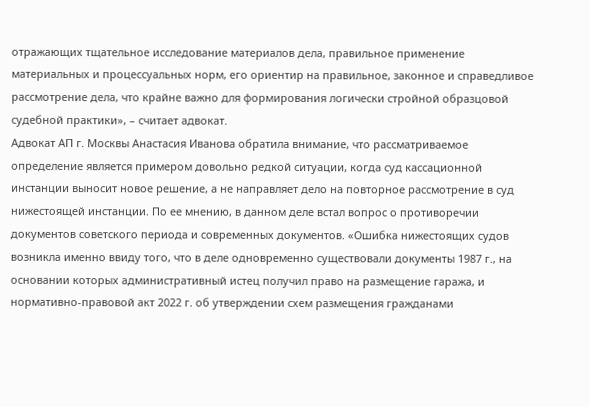отражающих тщательное исследование материалов дела, правильное применение материальных и процессуальных норм, его ориентир на правильное, законное и справедливое рассмотрение дела, что крайне важно для формирования логически стройной образцовой судебной практики», – считает адвокат.
Адвокат АП г. Москвы Анастасия Иванова обратила внимание, что рассматриваемое определение является примером довольно редкой ситуации, когда суд кассационной инстанции выносит новое решение, а не направляет дело на повторное рассмотрение в суд нижестоящей инстанции. По ее мнению, в данном деле встал вопрос о противоречии документов советского периода и современных документов. «Ошибка нижестоящих судов возникла именно ввиду того, что в деле одновременно существовали документы 1987 г., на основании которых административный истец получил право на размещение гаража, и нормативно-правовой акт 2022 г. об утверждении схем размещения гражданами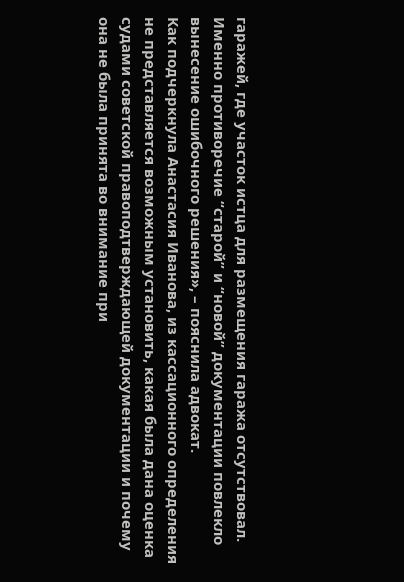гаражей, где участок истца для размещения гаража отсутствовал. Именно противоречие “старой” и “новой” документации повлекло вынесение ошибочного решения», – пояснила адвокат.
Как подчеркнула Анастасия Иванова, из кассационного определения не представляется возможным установить, какая была дана оценка судами советской правоподтверждающей документации и почему она не была принята во внимание при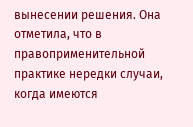вынесении решения. Она отметила, что в правоприменительной практике нередки случаи, когда имеются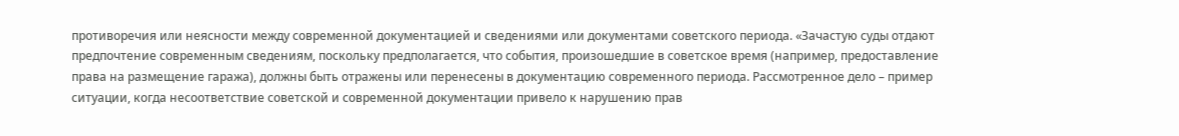противоречия или неясности между современной документацией и сведениями или документами советского периода. «Зачастую суды отдают предпочтение современным сведениям, поскольку предполагается, что события, произошедшие в советское время (например, предоставление права на размещение гаража), должны быть отражены или перенесены в документацию современного периода. Рассмотренное дело – пример ситуации, когда несоответствие советской и современной документации привело к нарушению прав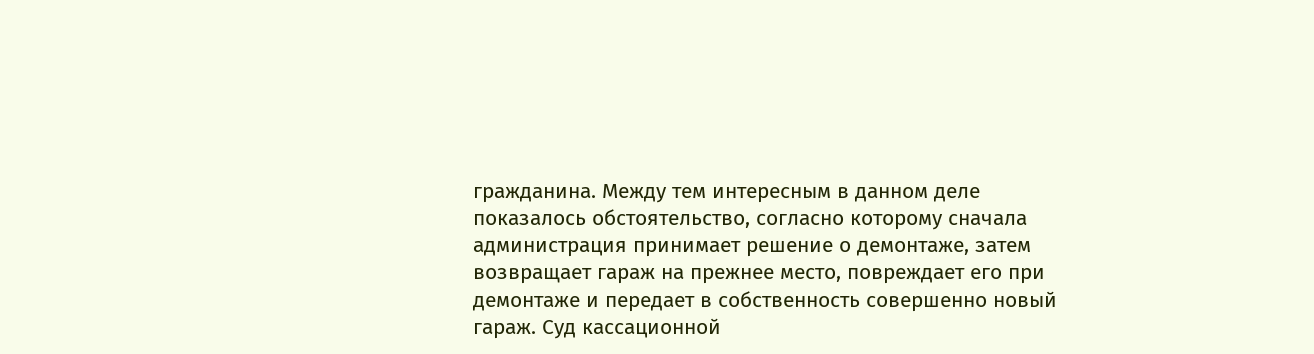гражданина. Между тем интересным в данном деле показалось обстоятельство, согласно которому сначала администрация принимает решение о демонтаже, затем возвращает гараж на прежнее место, повреждает его при демонтаже и передает в собственность совершенно новый гараж. Суд кассационной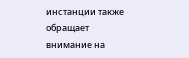инстанции также обращает внимание на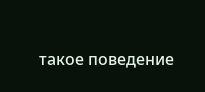такое поведение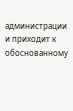администрации и приходит к обоснованному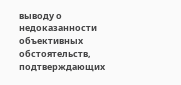выводу о недоказанности объективных обстоятельств, подтверждающих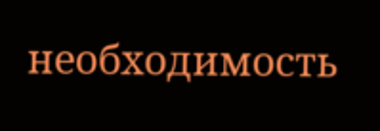необходимость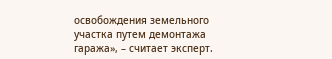освобождения земельного участка путем демонтажа гаража», – считает эксперт.